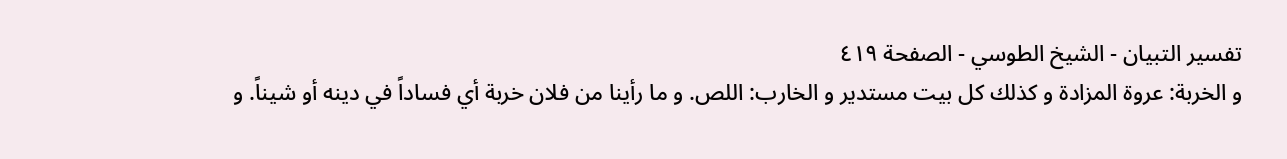تفسير التبيان - الشيخ الطوسي - الصفحة ٤١٩
و الخربة: عروة المزادة و كذلك کل بيت مستدير و الخارب: اللص. و ما رأينا من فلان خربة أي فساداً في دينه أو شيناً. و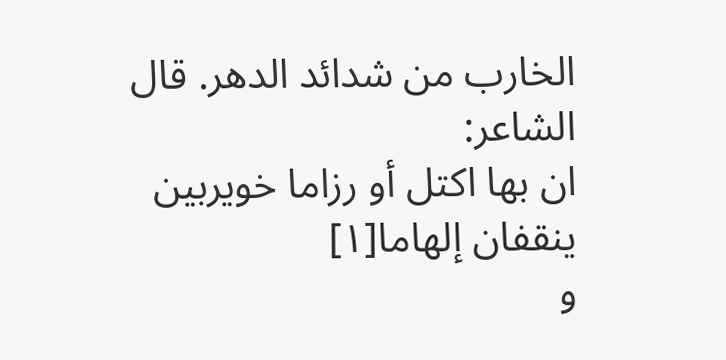الخارب من شدائد الدهر. قال الشاعر:
ان بها اكتل أو رزاما خويربين ينقفان إلهاما[١]
و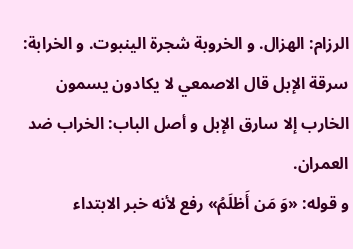الرزام: الهزال. و الخروبة شجرة الينبوت. و الخرابة: سرقة الإبل قال الاصمعي لا يكادون يسمون الخارب إلا سارق الإبل و أصل الباب: الخراب ضد العمران.
و قوله: «وَ مَن أَظلَمُ» رفع لأنه خبر الابتداء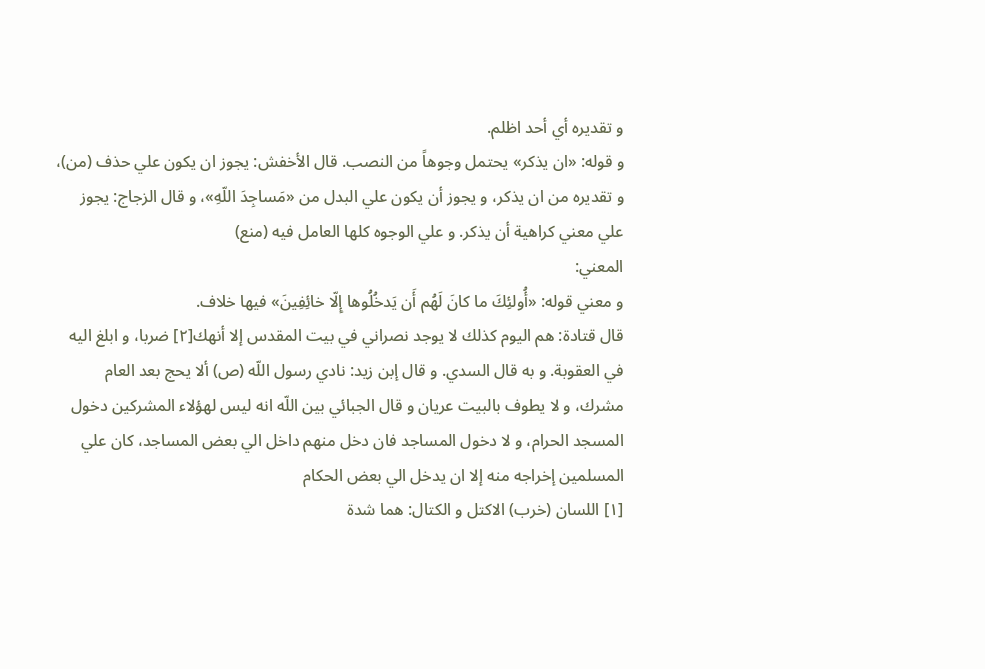و تقديره أي أحد اظلم.
و قوله: «ان يذكر» يحتمل وجوهاً من النصب. قال الأخفش: يجوز ان يکون علي حذف (من)، و تقديره من ان يذكر، و يجوز أن يکون علي البدل من «مَساجِدَ اللّهِ»، و قال الزجاج: يجوز علي معني كراهية أن يذكر. و علي الوجوه كلها العامل فيه (منع)
المعني:
و معني قوله: «أُولئِكَ ما كانَ لَهُم أَن يَدخُلُوها إِلّا خائِفِينَ» فيها خلاف.
قال قتادة: هم اليوم كذلك لا يوجد نصراني في بيت المقدس إلا أنهك[٢] ضربا، و ابلغ اليه في العقوبة. و به قال السدي. و قال إبن زيد: نادي رسول اللّه (ص) ألا يحج بعد العام مشرك، و لا يطوف بالبيت عريان و قال الجبائي بين اللّه انه ليس لهؤلاء المشركين دخول المسجد الحرام، و لا دخول المساجد فان دخل منهم داخل الي بعض المساجد، کان علي المسلمين إخراجه منه إلا ان يدخل الي بعض الحكام
[١] اللسان (خرب) الاكتل و الكتال: هما شدة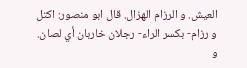العيش. و الرزام الهزال. قال ابو منصور: اكتل و رزام- بكسر الراء- رجلان خاربان أي لصان. و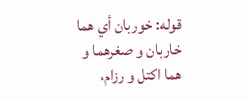قوله: خوربان أي هما خاربان و صغرهما و هما اكتل و رزام،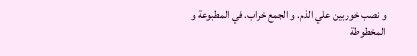و نصب خوربين علي الذم. و الجمع خراب. في المطبوعة و المخطوطة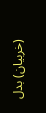(خربيان) بدل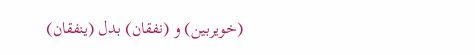(خويربين) و (نفقان) بدل (ينفقان)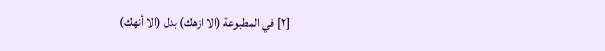[٢] في المطبوعة (الا ازهك) بدل (الا أنهك)